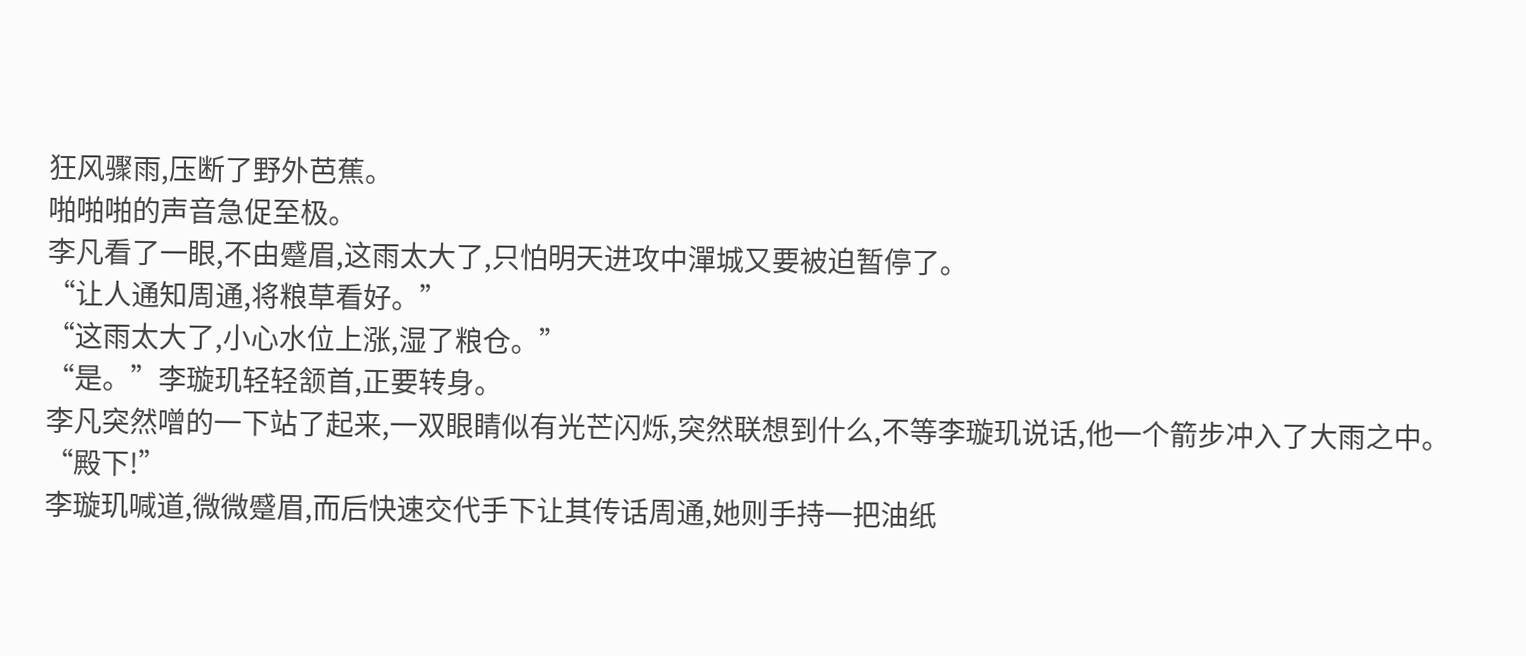狂风骤雨,压断了野外芭蕉。
啪啪啪的声音急促至极。
李凡看了一眼,不由蹙眉,这雨太大了,只怕明天进攻中潬城又要被迫暂停了。
“让人通知周通,将粮草看好。”
“这雨太大了,小心水位上涨,湿了粮仓。”
“是。”李璇玑轻轻颔首,正要转身。
李凡突然噌的一下站了起来,一双眼睛似有光芒闪烁,突然联想到什么,不等李璇玑说话,他一个箭步冲入了大雨之中。
“殿下!”
李璇玑喊道,微微蹙眉,而后快速交代手下让其传话周通,她则手持一把油纸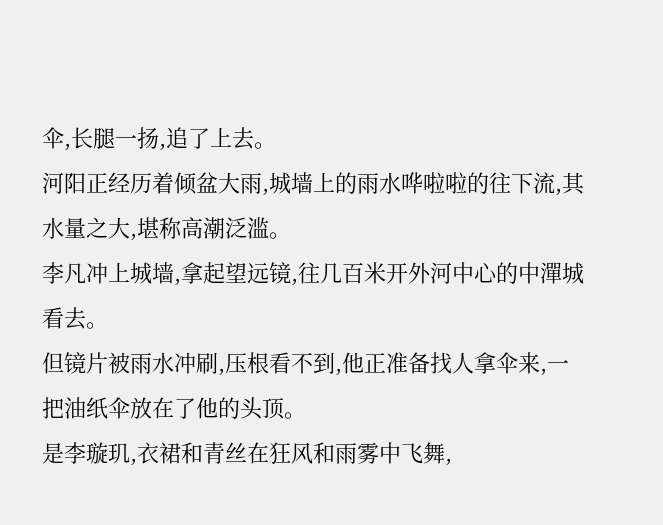伞,长腿一扬,追了上去。
河阳正经历着倾盆大雨,城墙上的雨水哗啦啦的往下流,其水量之大,堪称高潮泛滥。
李凡冲上城墙,拿起望远镜,往几百米开外河中心的中潬城看去。
但镜片被雨水冲刷,压根看不到,他正准备找人拿伞来,一把油纸伞放在了他的头顶。
是李璇玑,衣裙和青丝在狂风和雨雾中飞舞,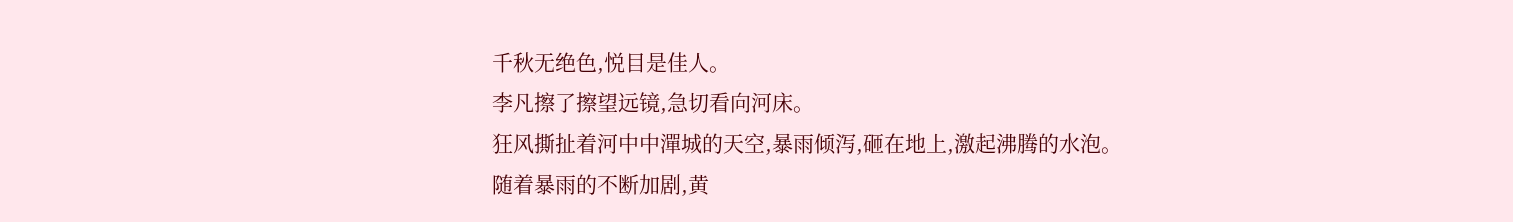千秋无绝色,悦目是佳人。
李凡擦了擦望远镜,急切看向河床。
狂风撕扯着河中中潬城的天空,暴雨倾泻,砸在地上,激起沸腾的水泡。
随着暴雨的不断加剧,黄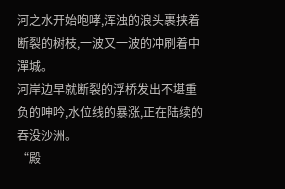河之水开始咆哮,浑浊的浪头裹挟着断裂的树枝,一波又一波的冲刷着中潬城。
河岸边早就断裂的浮桥发出不堪重负的呻吟,水位线的暴涨,正在陆续的吞没沙洲。
“殿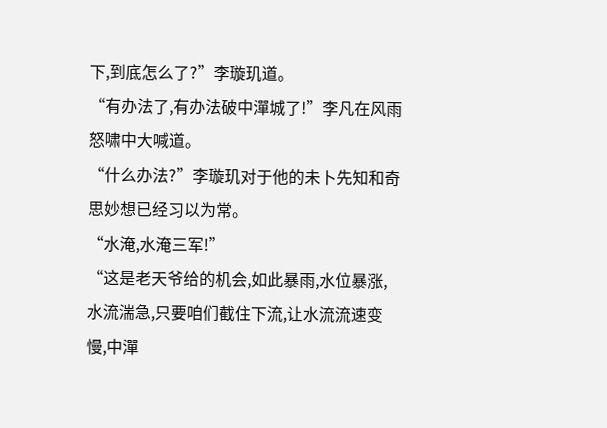下,到底怎么了?”李璇玑道。
“有办法了,有办法破中潬城了!”李凡在风雨怒啸中大喊道。
“什么办法?”李璇玑对于他的未卜先知和奇思妙想已经习以为常。
“水淹,水淹三军!”
“这是老天爷给的机会,如此暴雨,水位暴涨,水流湍急,只要咱们截住下流,让水流流速变慢,中潬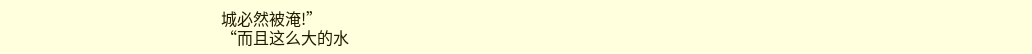城必然被淹!”
“而且这么大的水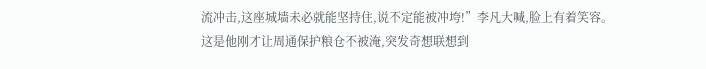流冲击,这座城墙未必就能坚持住,说不定能被冲垮!”李凡大喊,脸上有着笑容。
这是他刚才让周通保护粮仓不被淹,突发奇想联想到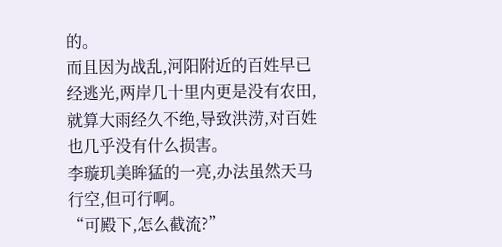的。
而且因为战乱,河阳附近的百姓早已经逃光,两岸几十里内更是没有农田,就算大雨经久不绝,导致洪涝,对百姓也几乎没有什么损害。
李璇玑美眸猛的一亮,办法虽然天马行空,但可行啊。
“可殿下,怎么截流?”